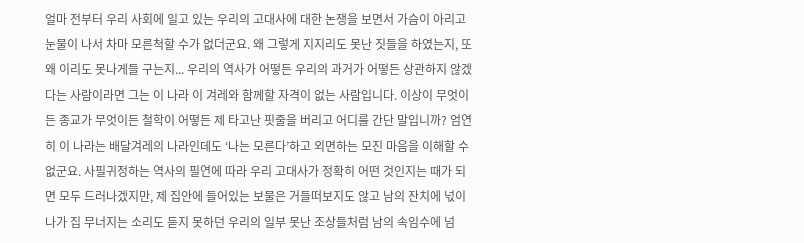얼마 전부터 우리 사회에 일고 있는 우리의 고대사에 대한 논쟁을 보면서 가슴이 아리고 눈물이 나서 차마 모른척할 수가 없더군요. 왜 그렇게 지지리도 못난 짓들을 하였는지, 또 왜 이리도 못나게들 구는지... 우리의 역사가 어떻든 우리의 과거가 어떻든 상관하지 않겠다는 사람이라면 그는 이 나라 이 겨레와 함께할 자격이 없는 사람입니다. 이상이 무엇이든 종교가 무엇이든 철학이 어떻든 제 타고난 핏줄을 버리고 어디를 간단 말입니까? 엄연히 이 나라는 배달겨레의 나라인데도 ‘나는 모른다’하고 외면하는 모진 마음을 이해할 수 없군요. 사필귀정하는 역사의 필연에 따라 우리 고대사가 정확히 어떤 것인지는 때가 되면 모두 드러나겠지만, 제 집안에 들어있는 보물은 거들떠보지도 않고 남의 잔치에 넋이 나가 집 무너지는 소리도 듣지 못하던 우리의 일부 못난 조상들처럼 남의 속임수에 넘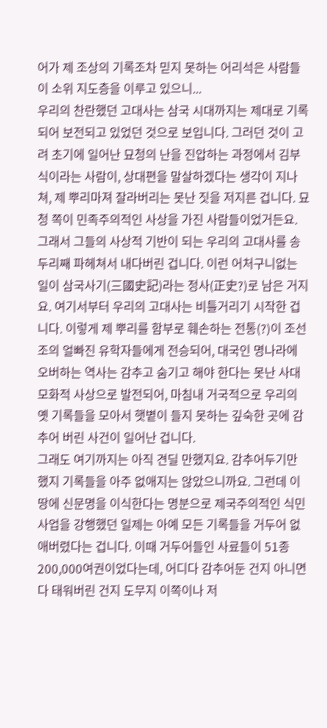어가 제 조상의 기록조차 믿지 못하는 어리석은 사람들이 소위 지도층을 이루고 있으니...
우리의 찬란했던 고대사는 삼국 시대까지는 제대로 기록되어 보전되고 있었던 것으로 보입니다. 그러던 것이 고려 초기에 일어난 묘청의 난을 진압하는 과정에서 김부식이라는 사람이, 상대편을 말살하겠다는 생각이 지나쳐, 제 뿌리마져 잘라버리는 못난 짓을 저지른 겁니다. 묘청 쪽이 민족주의적인 사상을 가진 사람들이었거든요. 그래서 그들의 사상적 기반이 되는 우리의 고대사를 송두리째 파헤쳐서 내다버린 겁니다. 이런 어처구니없는 일이 삼국사기(三國史記)라는 정사(正史?)로 남은 거지요. 여기서부터 우리의 고대사는 비틀거리기 시작한 겁니다. 이렇게 제 뿌리를 함부로 훼손하는 전통(?)이 조선조의 얼빠진 유학자들에게 전승되어, 대국인 명나라에 오버하는 역사는 감추고 숨기고 해야 한다는 못난 사대 모화적 사상으로 발전되어, 마침내 거국적으로 우리의 옛 기록들을 모아서 햇볕이 들지 못하는 깊숙한 곳에 감추어 버린 사건이 일어난 겁니다.
그래도 여기까지는 아직 견딜 만했지요. 감추어두기만 했지 기록들을 아주 없애지는 않았으니까요. 그런데 이 땅에 신문명을 이식한다는 명분으로 제국주의적인 식민 사업을 강행했던 일제는 아예 모든 기록들을 거두어 없애버렸다는 겁니다. 이때 거두어들인 사료들이 51종 200,000여권이었다는데, 어디다 감추어둔 건지 아니면 다 태워버린 건지 도무지 이쪽이나 저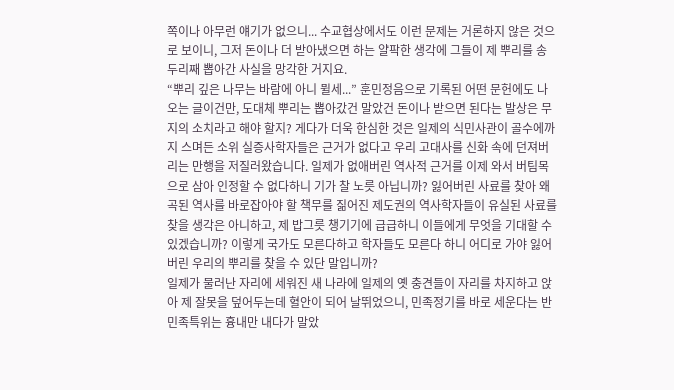쪽이나 아무런 얘기가 없으니... 수교협상에서도 이런 문제는 거론하지 않은 것으로 보이니, 그저 돈이나 더 받아냈으면 하는 얄팍한 생각에 그들이 제 뿌리를 송두리째 뽑아간 사실을 망각한 거지요.
“뿌리 깊은 나무는 바람에 아니 뮐세...” 훈민정음으로 기록된 어떤 문헌에도 나오는 글이건만, 도대체 뿌리는 뽑아갔건 말았건 돈이나 받으면 된다는 발상은 무지의 소치라고 해야 할지? 게다가 더욱 한심한 것은 일제의 식민사관이 골수에까지 스며든 소위 실증사학자들은 근거가 없다고 우리 고대사를 신화 속에 던져버리는 만행을 저질러왔습니다. 일제가 없애버린 역사적 근거를 이제 와서 버팀목으로 삼아 인정할 수 없다하니 기가 찰 노릇 아닙니까? 잃어버린 사료를 찾아 왜곡된 역사를 바로잡아야 할 책무를 짊어진 제도권의 역사학자들이 유실된 사료를 찾을 생각은 아니하고, 제 밥그릇 챙기기에 급급하니 이들에게 무엇을 기대할 수 있겠습니까? 이렇게 국가도 모른다하고 학자들도 모른다 하니 어디로 가야 잃어버린 우리의 뿌리를 찾을 수 있단 말입니까?
일제가 물러난 자리에 세워진 새 나라에 일제의 옛 충견들이 자리를 차지하고 앉아 제 잘못을 덮어두는데 혈안이 되어 날뛰었으니, 민족정기를 바로 세운다는 반민족특위는 흉내만 내다가 말았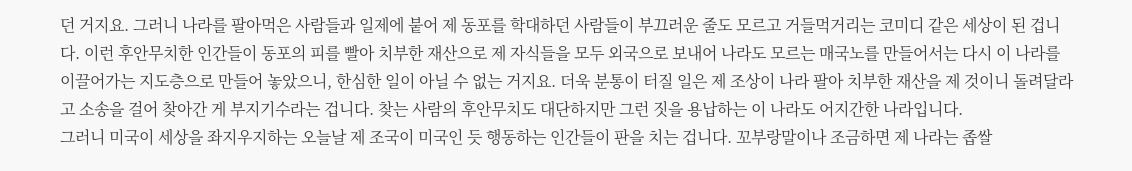던 거지요. 그러니 나라를 팔아먹은 사람들과 일제에 붙어 제 동포를 학대하던 사람들이 부끄러운 줄도 모르고 거들먹거리는 코미디 같은 세상이 된 겁니다. 이런 후안무치한 인간들이 동포의 피를 빨아 치부한 재산으로 제 자식들을 모두 외국으로 보내어 나라도 모르는 매국노를 만들어서는 다시 이 나라를 이끌어가는 지도층으로 만들어 놓았으니, 한심한 일이 아닐 수 없는 거지요. 더욱 분통이 터질 일은 제 조상이 나라 팔아 치부한 재산을 제 것이니 돌려달라고 소송을 걸어 찾아간 게 부지기수라는 겁니다. 찾는 사람의 후안무치도 대단하지만 그런 짓을 용납하는 이 나라도 어지간한 나라입니다.
그러니 미국이 세상을 좌지우지하는 오늘날 제 조국이 미국인 듯 행동하는 인간들이 판을 치는 겁니다. 꼬부랑말이나 조금하면 제 나라는 좁쌀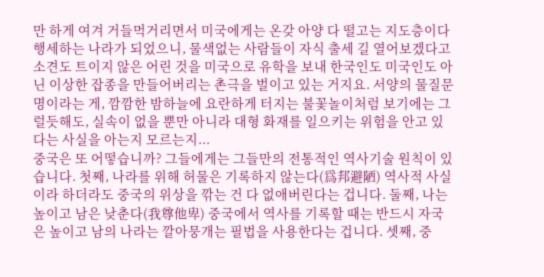만 하게 여겨 거들먹거리면서 미국에게는 온갖 아양 다 떨고는 지도층이다 행세하는 나라가 되었으니, 물색없는 사람들이 자식 출세 길 열어보겠다고 소견도 트이지 않은 어린 것을 미국으로 유학을 보내 한국인도 미국인도 아닌 이상한 잡종을 만들어버리는 촌극을 벌이고 있는 거지요. 서양의 물질문명이라는 게, 깜깜한 밤하늘에 요란하게 터지는 불꽃놀이처럼 보기에는 그럴듯해도, 실속이 없을 뿐만 아니라 대형 화재를 일으키는 위험을 안고 있다는 사실을 아는지 모르는지...
중국은 또 어떻습니까? 그들에게는 그들만의 전통적인 역사기술 원칙이 있습니다. 첫째, 나라를 위해 허물은 기록하지 않는다(爲邦避陋) 역사적 사실이라 하더라도 중국의 위상을 깎는 건 다 없애버린다는 겁니다. 둘째, 나는 높이고 남은 낮춘다(我尊他卑) 중국에서 역사를 기록할 때는 반드시 자국은 높이고 남의 나라는 깔아뭉개는 필법을 사용한다는 겁니다. 셋째, 중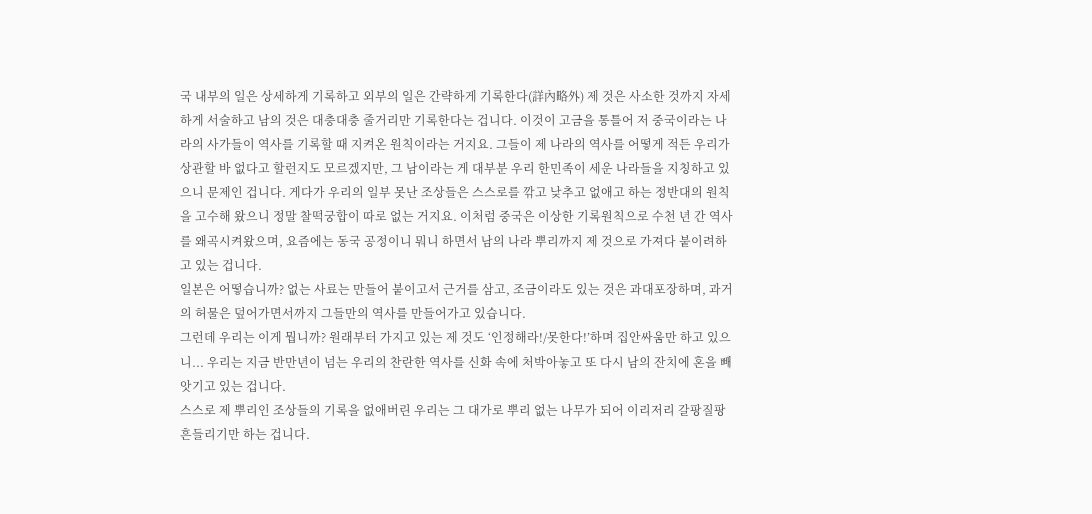국 내부의 일은 상세하게 기록하고 외부의 일은 간략하게 기록한다(詳內略外) 제 것은 사소한 것까지 자세하게 서술하고 남의 것은 대충대충 줄거리만 기록한다는 겁니다. 이것이 고금을 통틀어 저 중국이라는 나라의 사가들이 역사를 기록할 때 지켜온 원칙이라는 거지요. 그들이 제 나라의 역사를 어떻게 적든 우리가 상관할 바 없다고 할런지도 모르겠지만, 그 남이라는 게 대부분 우리 한민족이 세운 나라들을 지칭하고 있으니 문제인 겁니다. 게다가 우리의 일부 못난 조상들은 스스로를 깎고 낮추고 없애고 하는 정반대의 원칙을 고수해 왔으니 정말 찰떡궁합이 따로 없는 거지요. 이처럼 중국은 이상한 기록원칙으로 수천 년 간 역사를 왜곡시켜왔으며, 요즘에는 동국 공정이니 뭐니 하면서 남의 나라 뿌리까지 제 것으로 가져다 붙이려하고 있는 겁니다.
일본은 어떻습니까? 없는 사료는 만들어 붙이고서 근거를 삼고, 조금이라도 있는 것은 과대포장하며, 과거의 허물은 덮어가면서까지 그들만의 역사를 만들어가고 있습니다.
그런데 우리는 이게 뭡니까? 원래부터 가지고 있는 제 것도 ‘인정해라!/못한다!’하며 집안싸움만 하고 있으니... 우리는 지금 반만년이 넘는 우리의 찬란한 역사를 신화 속에 처박아놓고 또 다시 남의 잔치에 혼을 빼앗기고 있는 겁니다.
스스로 제 뿌리인 조상들의 기록을 없애버린 우리는 그 대가로 뿌리 없는 나무가 되어 이리저리 갈팡질팡 흔들리기만 하는 겁니다.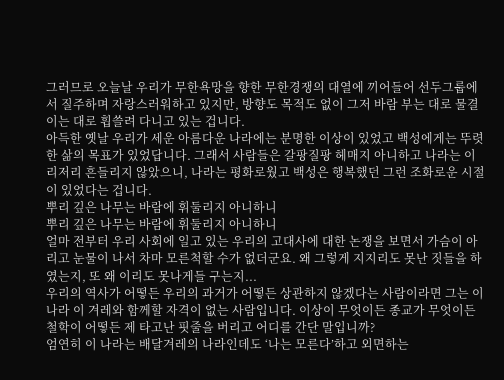그러므로 오늘날 우리가 무한욕망을 향한 무한경쟁의 대열에 끼어들어 선두그룹에서 질주하며 자랑스러워하고 있지만, 방향도 목적도 없이 그저 바람 부는 대로 물결 이는 대로 휩쓸려 다니고 있는 겁니다.
아득한 옛날 우리가 세운 아름다운 나라에는 분명한 이상이 있었고 백성에게는 뚜렷한 삶의 목표가 있었답니다. 그래서 사람들은 갈팡질팡 헤매지 아니하고 나라는 이리저리 흔들리지 않았으니, 나라는 평화로웠고 백성은 행복했던 그런 조화로운 시절이 있었다는 겁니다.
뿌리 깊은 나무는 바람에 휘둘리지 아니하니
뿌리 깊은 나무는 바람에 휘둘리지 아니하니
얼마 전부터 우리 사회에 일고 있는 우리의 고대사에 대한 논쟁을 보면서 가슴이 아리고 눈물이 나서 차마 모른척할 수가 없더군요. 왜 그렇게 지지리도 못난 짓들을 하였는지, 또 왜 이리도 못나게들 구는지...
우리의 역사가 어떻든 우리의 과거가 어떻든 상관하지 않겠다는 사람이라면 그는 이 나라 이 겨레와 함께할 자격이 없는 사람입니다. 이상이 무엇이든 종교가 무엇이든 철학이 어떻든 제 타고난 핏줄을 버리고 어디를 간단 말입니까?
엄연히 이 나라는 배달겨레의 나라인데도 ‘나는 모른다’하고 외면하는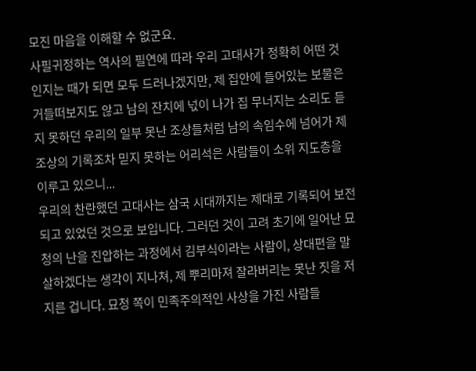모진 마음을 이해할 수 없군요.
사필귀정하는 역사의 필연에 따라 우리 고대사가 정확히 어떤 것인지는 때가 되면 모두 드러나겠지만, 제 집안에 들어있는 보물은 거들떠보지도 않고 남의 잔치에 넋이 나가 집 무너지는 소리도 듣지 못하던 우리의 일부 못난 조상들처럼 남의 속임수에 넘어가 제 조상의 기록조차 믿지 못하는 어리석은 사람들이 소위 지도층을 이루고 있으니...
우리의 찬란했던 고대사는 삼국 시대까지는 제대로 기록되어 보전되고 있었던 것으로 보입니다. 그러던 것이 고려 초기에 일어난 묘청의 난을 진압하는 과정에서 김부식이라는 사람이, 상대편을 말살하겠다는 생각이 지나쳐, 제 뿌리마져 잘라버리는 못난 짓을 저지른 겁니다. 묘청 쪽이 민족주의적인 사상을 가진 사람들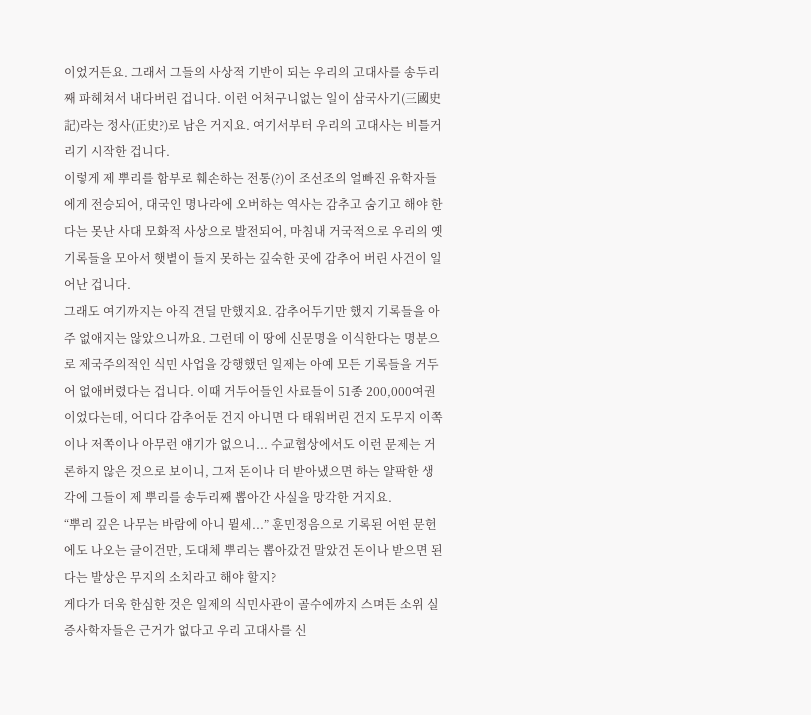이었거든요. 그래서 그들의 사상적 기반이 되는 우리의 고대사를 송두리째 파헤쳐서 내다버린 겁니다. 이런 어처구니없는 일이 삼국사기(三國史記)라는 정사(正史?)로 남은 거지요. 여기서부터 우리의 고대사는 비틀거리기 시작한 겁니다.
이렇게 제 뿌리를 함부로 훼손하는 전통(?)이 조선조의 얼빠진 유학자들에게 전승되어, 대국인 명나라에 오버하는 역사는 감추고 숨기고 해야 한다는 못난 사대 모화적 사상으로 발전되어, 마침내 거국적으로 우리의 옛 기록들을 모아서 햇볕이 들지 못하는 깊숙한 곳에 감추어 버린 사건이 일어난 겁니다.
그래도 여기까지는 아직 견딜 만했지요. 감추어두기만 했지 기록들을 아주 없애지는 않았으니까요. 그런데 이 땅에 신문명을 이식한다는 명분으로 제국주의적인 식민 사업을 강행했던 일제는 아예 모든 기록들을 거두어 없애버렸다는 겁니다. 이때 거두어들인 사료들이 51종 200,000여권이었다는데, 어디다 감추어둔 건지 아니면 다 태워버린 건지 도무지 이쪽이나 저쪽이나 아무런 얘기가 없으니... 수교협상에서도 이런 문제는 거론하지 않은 것으로 보이니, 그저 돈이나 더 받아냈으면 하는 얄팍한 생각에 그들이 제 뿌리를 송두리째 뽑아간 사실을 망각한 거지요.
“뿌리 깊은 나무는 바람에 아니 뮐세...” 훈민정음으로 기록된 어떤 문헌에도 나오는 글이건만, 도대체 뿌리는 뽑아갔건 말았건 돈이나 받으면 된다는 발상은 무지의 소치라고 해야 할지?
게다가 더욱 한심한 것은 일제의 식민사관이 골수에까지 스며든 소위 실증사학자들은 근거가 없다고 우리 고대사를 신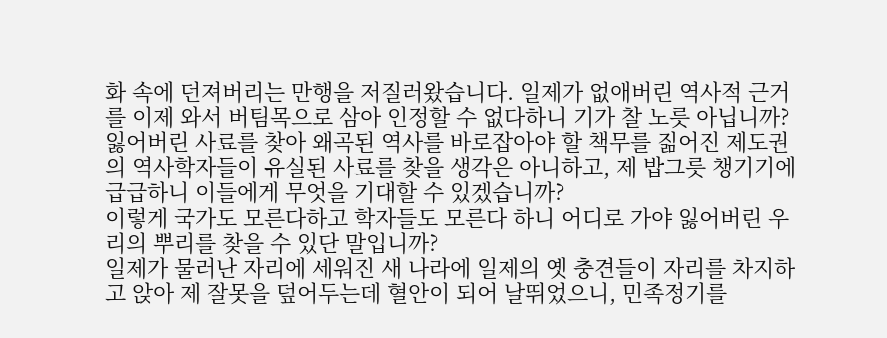화 속에 던져버리는 만행을 저질러왔습니다. 일제가 없애버린 역사적 근거를 이제 와서 버팀목으로 삼아 인정할 수 없다하니 기가 찰 노릇 아닙니까? 잃어버린 사료를 찾아 왜곡된 역사를 바로잡아야 할 책무를 짊어진 제도권의 역사학자들이 유실된 사료를 찾을 생각은 아니하고, 제 밥그릇 챙기기에 급급하니 이들에게 무엇을 기대할 수 있겠습니까?
이렇게 국가도 모른다하고 학자들도 모른다 하니 어디로 가야 잃어버린 우리의 뿌리를 찾을 수 있단 말입니까?
일제가 물러난 자리에 세워진 새 나라에 일제의 옛 충견들이 자리를 차지하고 앉아 제 잘못을 덮어두는데 혈안이 되어 날뛰었으니, 민족정기를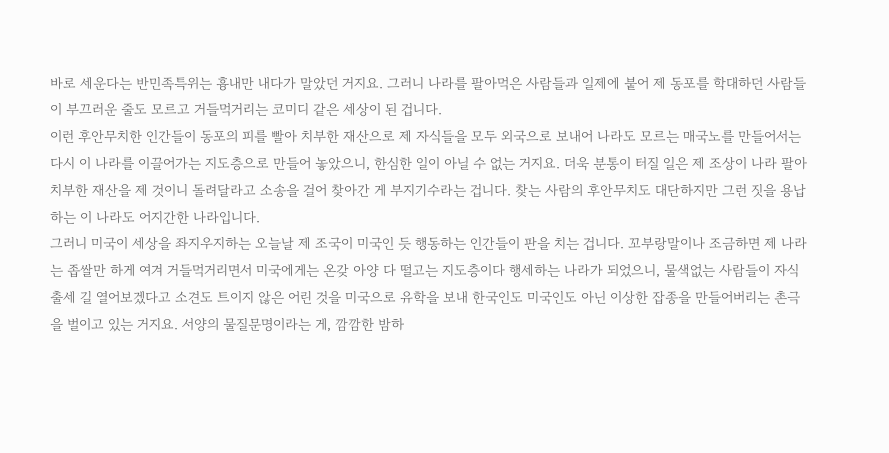바로 세운다는 반민족특위는 흉내만 내다가 말았던 거지요. 그러니 나라를 팔아먹은 사람들과 일제에 붙어 제 동포를 학대하던 사람들이 부끄러운 줄도 모르고 거들먹거리는 코미디 같은 세상이 된 겁니다.
이런 후안무치한 인간들이 동포의 피를 빨아 치부한 재산으로 제 자식들을 모두 외국으로 보내어 나라도 모르는 매국노를 만들어서는 다시 이 나라를 이끌어가는 지도층으로 만들어 놓았으니, 한심한 일이 아닐 수 없는 거지요. 더욱 분통이 터질 일은 제 조상이 나라 팔아 치부한 재산을 제 것이니 돌려달라고 소송을 걸어 찾아간 게 부지기수라는 겁니다. 찾는 사람의 후안무치도 대단하지만 그런 짓을 용납하는 이 나라도 어지간한 나라입니다.
그러니 미국이 세상을 좌지우지하는 오늘날 제 조국이 미국인 듯 행동하는 인간들이 판을 치는 겁니다. 꼬부랑말이나 조금하면 제 나라는 좁쌀만 하게 여겨 거들먹거리면서 미국에게는 온갖 아양 다 떨고는 지도층이다 행세하는 나라가 되었으니, 물색없는 사람들이 자식 출세 길 열어보겠다고 소견도 트이지 않은 어린 것을 미국으로 유학을 보내 한국인도 미국인도 아닌 이상한 잡종을 만들어버리는 촌극을 벌이고 있는 거지요. 서양의 물질문명이라는 게, 깜깜한 밤하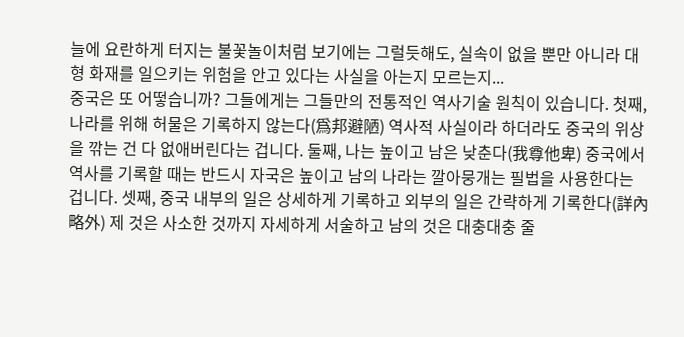늘에 요란하게 터지는 불꽃놀이처럼 보기에는 그럴듯해도, 실속이 없을 뿐만 아니라 대형 화재를 일으키는 위험을 안고 있다는 사실을 아는지 모르는지...
중국은 또 어떻습니까? 그들에게는 그들만의 전통적인 역사기술 원칙이 있습니다. 첫째, 나라를 위해 허물은 기록하지 않는다(爲邦避陋) 역사적 사실이라 하더라도 중국의 위상을 깎는 건 다 없애버린다는 겁니다. 둘째, 나는 높이고 남은 낮춘다(我尊他卑) 중국에서 역사를 기록할 때는 반드시 자국은 높이고 남의 나라는 깔아뭉개는 필법을 사용한다는 겁니다. 셋째, 중국 내부의 일은 상세하게 기록하고 외부의 일은 간략하게 기록한다(詳內略外) 제 것은 사소한 것까지 자세하게 서술하고 남의 것은 대충대충 줄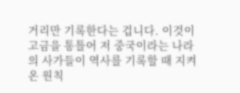거리만 기록한다는 겁니다. 이것이 고금을 통틀어 저 중국이라는 나라의 사가들이 역사를 기록할 때 지켜온 원칙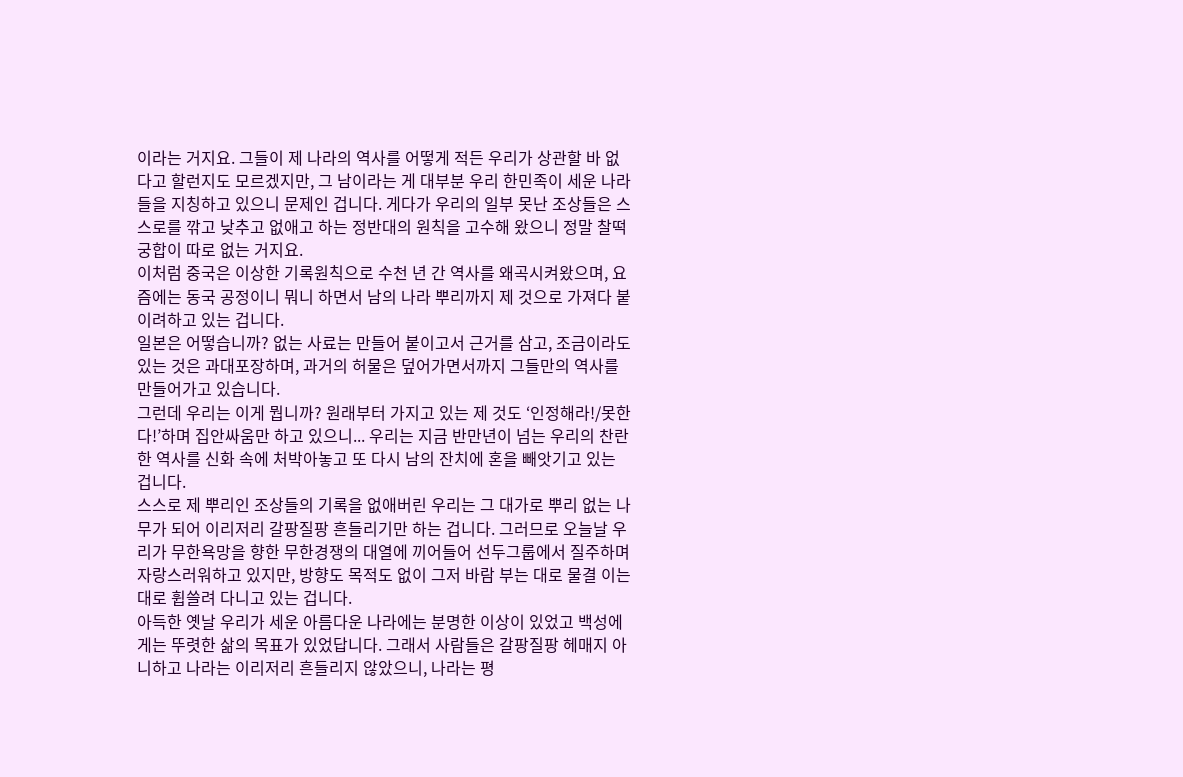이라는 거지요. 그들이 제 나라의 역사를 어떻게 적든 우리가 상관할 바 없다고 할런지도 모르겠지만, 그 남이라는 게 대부분 우리 한민족이 세운 나라들을 지칭하고 있으니 문제인 겁니다. 게다가 우리의 일부 못난 조상들은 스스로를 깎고 낮추고 없애고 하는 정반대의 원칙을 고수해 왔으니 정말 찰떡궁합이 따로 없는 거지요.
이처럼 중국은 이상한 기록원칙으로 수천 년 간 역사를 왜곡시켜왔으며, 요즘에는 동국 공정이니 뭐니 하면서 남의 나라 뿌리까지 제 것으로 가져다 붙이려하고 있는 겁니다.
일본은 어떻습니까? 없는 사료는 만들어 붙이고서 근거를 삼고, 조금이라도 있는 것은 과대포장하며, 과거의 허물은 덮어가면서까지 그들만의 역사를 만들어가고 있습니다.
그런데 우리는 이게 뭡니까? 원래부터 가지고 있는 제 것도 ‘인정해라!/못한다!’하며 집안싸움만 하고 있으니... 우리는 지금 반만년이 넘는 우리의 찬란한 역사를 신화 속에 처박아놓고 또 다시 남의 잔치에 혼을 빼앗기고 있는 겁니다.
스스로 제 뿌리인 조상들의 기록을 없애버린 우리는 그 대가로 뿌리 없는 나무가 되어 이리저리 갈팡질팡 흔들리기만 하는 겁니다. 그러므로 오늘날 우리가 무한욕망을 향한 무한경쟁의 대열에 끼어들어 선두그룹에서 질주하며 자랑스러워하고 있지만, 방향도 목적도 없이 그저 바람 부는 대로 물결 이는 대로 휩쓸려 다니고 있는 겁니다.
아득한 옛날 우리가 세운 아름다운 나라에는 분명한 이상이 있었고 백성에게는 뚜렷한 삶의 목표가 있었답니다. 그래서 사람들은 갈팡질팡 헤매지 아니하고 나라는 이리저리 흔들리지 않았으니, 나라는 평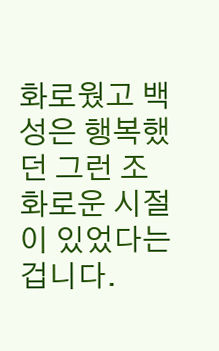화로웠고 백성은 행복했던 그런 조화로운 시절이 있었다는 겁니다.